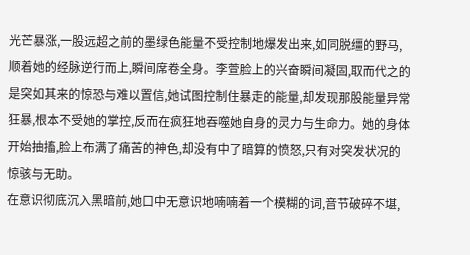光芒暴涨,一股远超之前的墨绿色能量不受控制地爆发出来,如同脱缰的野马,顺着她的经脉逆行而上,瞬间席卷全身。李萱脸上的兴奋瞬间凝固,取而代之的是突如其来的惊恐与难以置信,她试图控制住暴走的能量,却发现那股能量异常狂暴,根本不受她的掌控,反而在疯狂地吞噬她自身的灵力与生命力。她的身体开始抽搐,脸上布满了痛苦的神色,却没有中了暗算的愤怒,只有对突发状况的惊骇与无助。
在意识彻底沉入黑暗前,她口中无意识地喃喃着一个模糊的词,音节破碎不堪,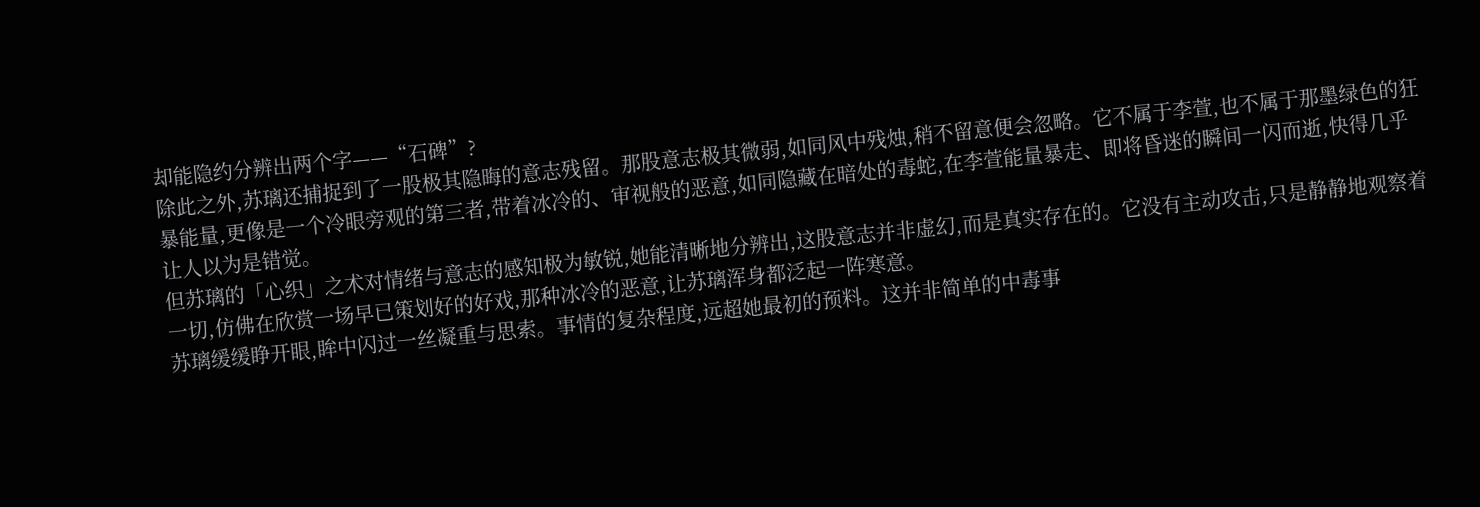却能隐约分辨出两个字——“石碑”?
除此之外,苏璃还捕捉到了一股极其隐晦的意志残留。那股意志极其微弱,如同风中残烛,稍不留意便会忽略。它不属于李萱,也不属于那墨绿色的狂暴能量,更像是一个冷眼旁观的第三者,带着冰冷的、审视般的恶意,如同隐藏在暗处的毒蛇,在李萱能量暴走、即将昏迷的瞬间一闪而逝,快得几乎让人以为是错觉。
但苏璃的「心织」之术对情绪与意志的感知极为敏锐,她能清晰地分辨出,这股意志并非虚幻,而是真实存在的。它没有主动攻击,只是静静地观察着一切,仿佛在欣赏一场早已策划好的好戏,那种冰冷的恶意,让苏璃浑身都泛起一阵寒意。
苏璃缓缓睁开眼,眸中闪过一丝凝重与思索。事情的复杂程度,远超她最初的预料。这并非简单的中毒事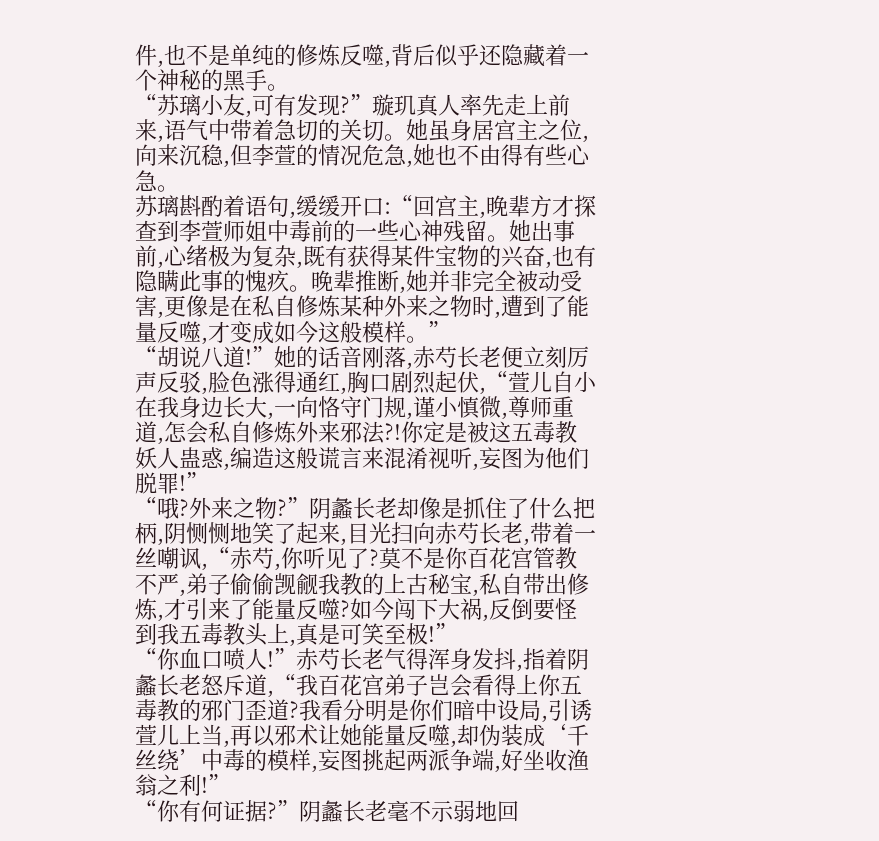件,也不是单纯的修炼反噬,背后似乎还隐藏着一个神秘的黑手。
“苏璃小友,可有发现?”璇玑真人率先走上前来,语气中带着急切的关切。她虽身居宫主之位,向来沉稳,但李萱的情况危急,她也不由得有些心急。
苏璃斟酌着语句,缓缓开口:“回宫主,晚辈方才探查到李萱师姐中毒前的一些心神残留。她出事前,心绪极为复杂,既有获得某件宝物的兴奋,也有隐瞒此事的愧疚。晚辈推断,她并非完全被动受害,更像是在私自修炼某种外来之物时,遭到了能量反噬,才变成如今这般模样。”
“胡说八道!”她的话音刚落,赤芍长老便立刻厉声反驳,脸色涨得通红,胸口剧烈起伏,“萱儿自小在我身边长大,一向恪守门规,谨小慎微,尊师重道,怎会私自修炼外来邪法?!你定是被这五毒教妖人蛊惑,编造这般谎言来混淆视听,妄图为他们脱罪!”
“哦?外来之物?”阴蠡长老却像是抓住了什么把柄,阴恻恻地笑了起来,目光扫向赤芍长老,带着一丝嘲讽,“赤芍,你听见了?莫不是你百花宫管教不严,弟子偷偷觊觎我教的上古秘宝,私自带出修炼,才引来了能量反噬?如今闯下大祸,反倒要怪到我五毒教头上,真是可笑至极!”
“你血口喷人!”赤芍长老气得浑身发抖,指着阴蠡长老怒斥道,“我百花宫弟子岂会看得上你五毒教的邪门歪道?我看分明是你们暗中设局,引诱萱儿上当,再以邪术让她能量反噬,却伪装成‘千丝绕’中毒的模样,妄图挑起两派争端,好坐收渔翁之利!”
“你有何证据?”阴蠡长老毫不示弱地回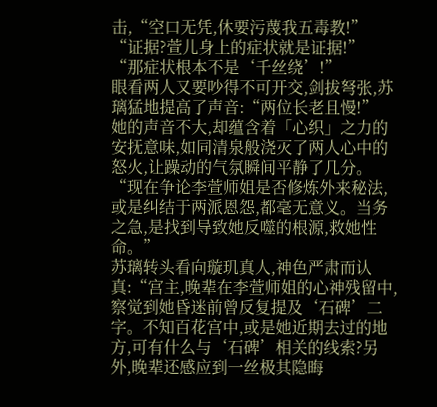击,“空口无凭,休要污蔑我五毒教!”
“证据?萱儿身上的症状就是证据!”
“那症状根本不是‘千丝绕’!”
眼看两人又要吵得不可开交,剑拔弩张,苏璃猛地提高了声音:“两位长老且慢!”
她的声音不大,却蕴含着「心织」之力的安抚意味,如同清泉般浇灭了两人心中的怒火,让躁动的气氛瞬间平静了几分。“现在争论李萱师姐是否修炼外来秘法,或是纠结于两派恩怨,都毫无意义。当务之急,是找到导致她反噬的根源,救她性命。”
苏璃转头看向璇玑真人,神色严肃而认真:“宫主,晚辈在李萱师姐的心神残留中,察觉到她昏迷前曾反复提及‘石碑’二字。不知百花宫中,或是她近期去过的地方,可有什么与‘石碑’相关的线索?另外,晚辈还感应到一丝极其隐晦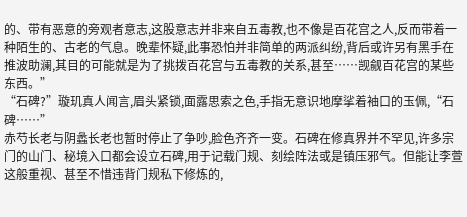的、带有恶意的旁观者意志,这股意志并非来自五毒教,也不像是百花宫之人,反而带着一种陌生的、古老的气息。晚辈怀疑,此事恐怕并非简单的两派纠纷,背后或许另有黑手在推波助澜,其目的可能就是为了挑拨百花宫与五毒教的关系,甚至……觊觎百花宫的某些东西。”
“石碑?”璇玑真人闻言,眉头紧锁,面露思索之色,手指无意识地摩挲着袖口的玉佩,“石碑……”
赤芍长老与阴蠡长老也暂时停止了争吵,脸色齐齐一变。石碑在修真界并不罕见,许多宗门的山门、秘境入口都会设立石碑,用于记载门规、刻绘阵法或是镇压邪气。但能让李萱这般重视、甚至不惜违背门规私下修炼的,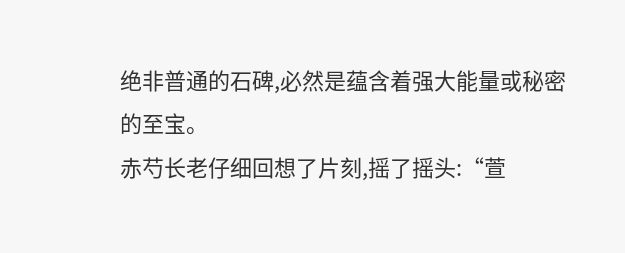绝非普通的石碑,必然是蕴含着强大能量或秘密的至宝。
赤芍长老仔细回想了片刻,摇了摇头:“萱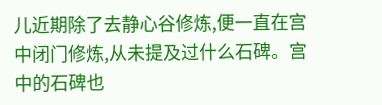儿近期除了去静心谷修炼,便一直在宫中闭门修炼,从未提及过什么石碑。宫中的石碑也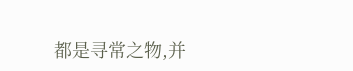都是寻常之物,并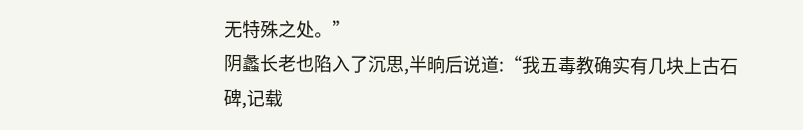无特殊之处。”
阴蠡长老也陷入了沉思,半晌后说道:“我五毒教确实有几块上古石碑,记载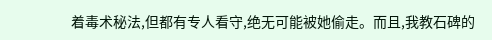着毒术秘法,但都有专人看守,绝无可能被她偷走。而且,我教石碑的